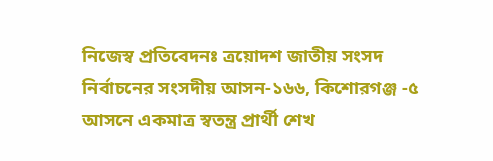নিজেস্ব প্রতিবেদনঃ ত্রয়োদশ জাতীয় সংসদ নির্বাচনের সংসদীয় আসন-১৬৬, কিশোরগঞ্জ -৫ আসনে একমাত্র স্বতন্ত্র প্রার্থী শেখ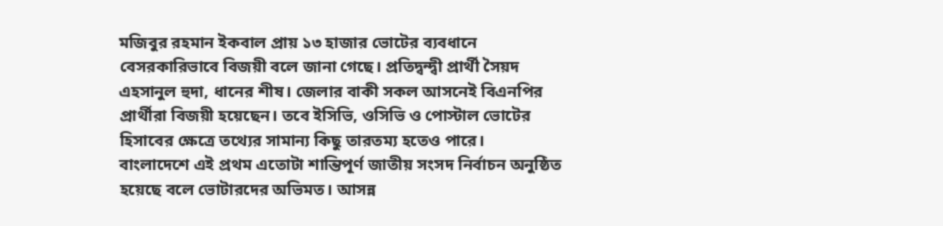মজিবুর রহমান ইকবাল প্রায় ১৩ হাজার ভোটের ব্যবধানে বেসরকারিভাবে বিজয়ী বলে জানা গেছে। প্রতিদ্বন্দ্বী প্রার্থী সৈয়দ এহসানুল হুদা, ধানের শীষ। জেলার বাকী সকল আসনেই বিএনপির প্রার্থীরা বিজয়ী হয়েছেন। তবে ইসিভি, ওসিভি ও পোস্টাল ভোটের হিসাবের ক্ষেত্রে তথ্যের সামান্য কিছু তারতম্য হতেও পারে।
বাংলাদেশে এই প্রথম এতোটা শান্তিপূর্ণ জাতীয় সংসদ নির্বাচন অনুষ্ঠিত হয়েছে বলে ভোটারদের অভিমত। আসন্ন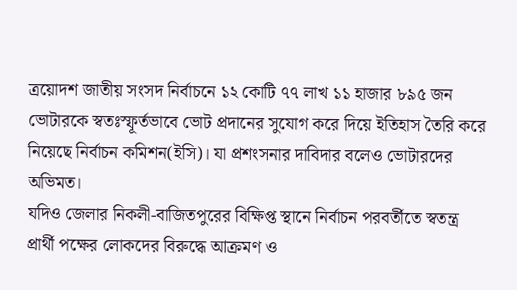ত্রয়োদশ জাতীয় সংসদ নির্বাচনে ১২ কোটি ৭৭ লাখ ১১ হাজার ৮৯৫ জন ভোটারকে স্বতঃস্ফূর্তভাবে ভোট প্রদানের সুযোগ করে দিয়ে ইতিহাস তৈরি করে নিয়েছে নির্বাচন কমিশন(ইসি)। যা প্রশংসনার দাবিদার বলেও ভোটারদের অভিমত।
যদিও জেলার নিকলী-বাজিতপুরের বিক্ষিপ্ত স্থানে নির্বাচন পরবর্তীতে স্বতন্ত্র প্রার্থী পক্ষের লোকদের বিরুদ্ধে আক্রমণ ও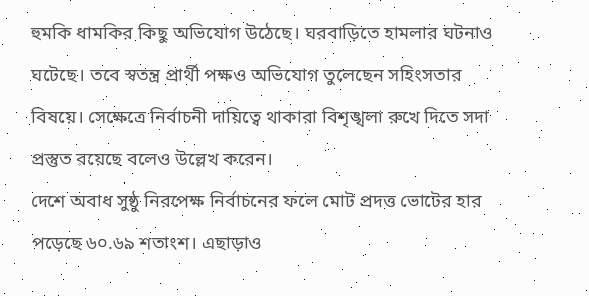হুমকি ধামকির কিছু অভিযোগ উঠেছে। ঘরবাড়িতে হামলার ঘটনাও ঘটেছে। তবে স্বতন্ত্র প্রার্থী পক্ষও অভিযোগ তুলেছেন সহিংসতার বিষয়ে। সেক্ষেত্রে নির্বাচনী দায়িত্বে থাকারা বিশৃঙ্খলা রুখে দিতে সদা প্রস্তুত রয়েছে বলেও উল্লেখ করেন।
দেশে অবাধ সুষ্ঠু নিরপেক্ষ নির্বাচনের ফলে মোট প্রদত্ত ভোটের হার পড়েছে ৬০.৬৯ শতাংশ। এছাড়াও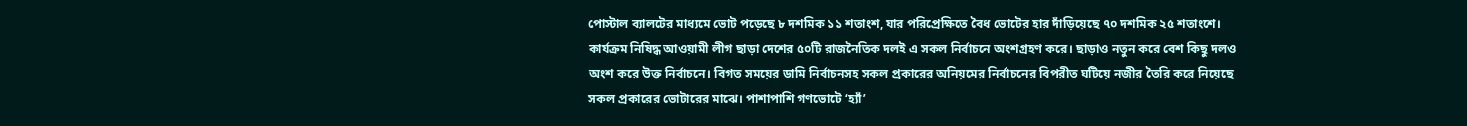পোস্টাল ব্যালটের মাধ্যমে ভোট পড়েছে ৮ দশমিক ১১ শতাংশ, যার পরিপ্রেক্ষিতে বৈধ ভোটের হার দাঁড়িয়েছে ৭০ দশমিক ২৫ শতাংশে।
কার্যক্রম নিষিদ্ধ আওয়ামী লীগ ছাড়া দেশের ৫০টি রাজনৈতিক দলই এ সকল নির্বাচনে অংশগ্রহণ করে। ছাড়াও নতুন করে বেশ কিছু দলও অংশ করে উক্ত নির্বাচনে। বিগত সময়ের ডামি নির্বাচনসহ সকল প্রকারের অনিয়মের নির্বাচনের বিপরীত ঘটিয়ে নজীর তৈরি করে নিয়েছে সকল প্রকারের ভোটারের মাঝে। পাশাপাশি গণভোটে ‘হ্যাঁ’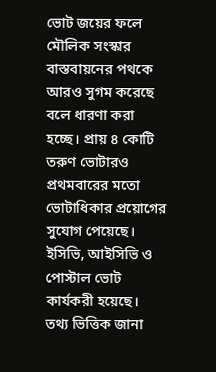ভোট জয়ের ফলে মৌলিক সংস্কার বাস্তবায়নের পথকে আরও সুগম করেছে বলে ধারণা করা হচ্ছে। প্রায় ৪ কোটি তরুণ ভোটারও প্রথমবারের মতো ভোটাধিকার প্রয়োগের সুযোগ পেয়েছে। ইসিভি, আইসিভি ও পোস্টাল ভোট কার্যকরী হয়েছে।
তথ্য ভিত্তিক জানা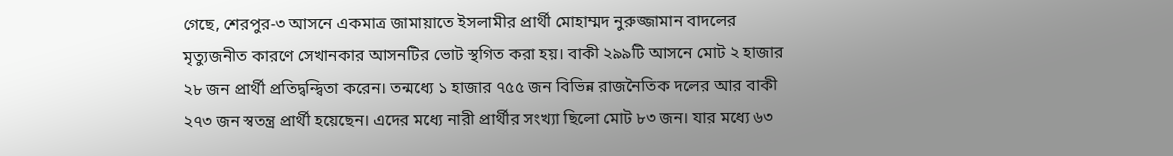গেছে, শেরপুর-৩ আসনে একমাত্র জামায়াতে ইসলামীর প্রার্থী মোহাম্মদ নুরুজ্জামান বাদলের মৃত্যুজনীত কারণে সেখানকার আসনটির ভোট স্থগিত করা হয়। বাকী ২৯৯টি আসনে মোট ২ হাজার ২৮ জন প্রার্থী প্রতিদ্বন্দ্বিতা করেন। তন্মধ্যে ১ হাজার ৭৫৫ জন বিভিন্ন রাজনৈতিক দলের আর বাকী ২৭৩ জন স্বতন্ত্র প্রার্থী হয়েছেন। এদের মধ্যে নারী প্রার্থীর সংখ্যা ছিলো মোট ৮৩ জন। যার মধ্যে ৬৩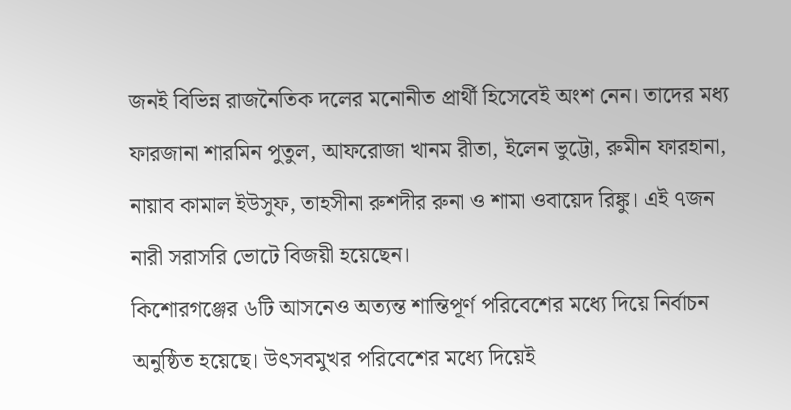জনই বিভিন্ন রাজনৈতিক দলের মনোনীত প্রার্থী হিসেবেই অংশ নেন। তাদের মধ্য ফারজানা শারমিন পুতুল, আফরোজা খানম রীতা, ইলেন ভুট্টো, রুমীন ফারহানা, নায়াব কামাল ইউসুফ, তাহসীনা রুশদীর রুনা ও শামা ওবায়েদ রিঙ্কু। এই ৭জন নারী সরাসরি ভোটে বিজয়ী হয়েছেন।
কিশোরগঞ্জের ৬টি আসনেও অত্যন্ত শান্তিপূর্ণ পরিবেশের মধ্যে দিয়ে নির্বাচন অনুষ্ঠিত হয়েছে। উৎসবমুখর পরিবেশের মধ্যে দিয়েই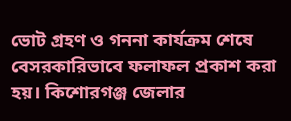ভোট গ্রহণ ও গননা কার্যক্রম শেষে বেসরকারিভাবে ফলাফল প্রকাশ করা হয়। কিশোরগঞ্জ জেলার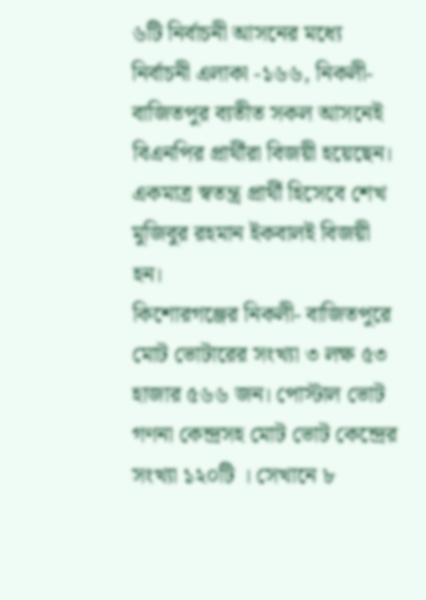৬টি নির্বাচনী আসনের মধ্যে নির্বাচনী এলাকা -১৬৬, নিকলী-বাজিতপুর ব্যতীত সকল আসনেই বিএনপির প্রার্থীরা বিজয়ী হয়েছেন। একমাত্র স্বতন্ত্র প্রার্থী হিসেবে শেখ মুজিবুর রহমান ইকবালই বিজয়ী হন।
কিশোরগঞ্জের নিকলী- বাজিতপুরে মোট ভোটারের সংখ্যা ৩ লক্ষ ৫৩ হাজার ৫৬৬ জন। পোস্টাল ভোট গণনা কেন্দ্রসহ মোট ভোট কেন্দ্রের সংখ্যা ১২০টি । সেখানে ৮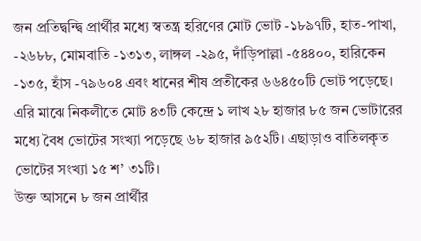জন প্রতিদ্বন্দ্বি প্রার্থীর মধ্যে স্বতন্ত্র হরিণের মোট ভোট -১৮৯৭টি, হাত-পাখা, -২৬৮৮, মোমবাতি -১৩১৩, লাঙ্গল -২৯৫, দাঁড়িপাল্লা -৫৪৪০০, হারিকেন -১৩৫, হাঁস -৭৯৬০৪ এবং ধানের শীষ প্রতীকের ৬৬৪৫০টি ভোট পড়েছে।
এরি মাঝে নিকলীতে মোট ৪৩টি কেন্দ্রে ১ লাখ ২৮ হাজার ৮৫ জন ভোটারের মধ্যে বৈধ ভোটের সংখ্যা পড়েছে ৬৮ হাজার ৯৫২টি। এছাড়াও বাতিলকৃত ভোটের সংখ্যা ১৫ শ’ ৩১টি।
উক্ত আসনে ৮ জন প্রার্থীর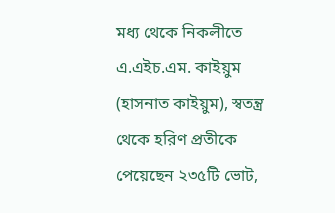মধ্য থেকে নিকলীতে এ.এইচ.এম. কাইয়ুম (হাসনাত কাইয়ুম), স্বতন্ত্র থেকে হরিণ প্রতীকে পেয়েছেন ২৩৫টি ভোট,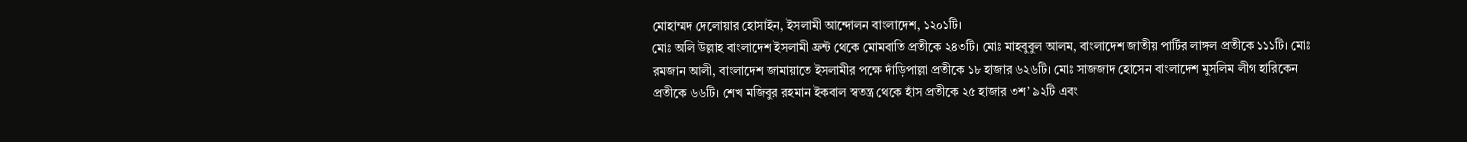মোহাম্মদ দেলোয়ার হোসাইন, ইসলামী আন্দোলন বাংলাদেশ, ১২০১টি।
মোঃ অলি উল্লাহ বাংলাদেশ ইসলামী ফ্রন্ট থেকে মোমবাতি প্রতীকে ২৪৩টি। মোঃ মাহবুবুল আলম, বাংলাদেশ জাতীয় পার্টির লাঙ্গল প্রতীকে ১১১টি। মোঃ রমজান আলী, বাংলাদেশ জামায়াতে ইসলামীর পক্ষে দাঁড়িপাল্লা প্রতীকে ১৮ হাজার ৬২৬টি। মোঃ সাজজাদ হোসেন বাংলাদেশ মুসলিম লীগ হারিকেন প্রতীকে ৬৬টি। শেখ মজিবুর রহমান ইকবাল স্বতন্ত্র থেকে হাঁস প্রতীকে ২৫ হাজার ৩শ’ ৯২টি এবং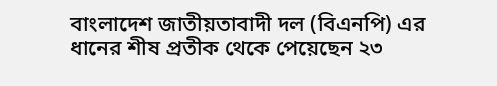বাংলাদেশ জাতীয়তাবাদী দল (বিএনপি) এর ধানের শীষ প্রতীক থেকে পেয়েছেন ২৩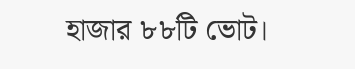হাজার ৮৮টি ভোট।